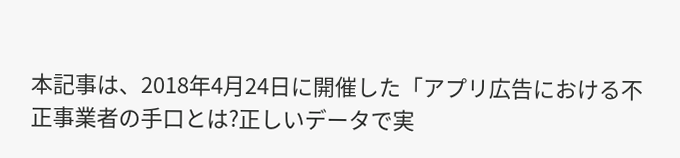本記事は、2018年4月24日に開催した「アプリ広告における不正事業者の手口とは?正しいデータで実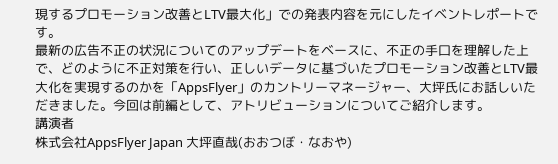現するプロモーション改善とLTV最大化」での発表内容を元にしたイベントレポートです。
最新の広告不正の状況についてのアップデートをベースに、不正の手口を理解した上で、どのように不正対策を行い、正しいデータに基づいたプロモーション改善とLTV最大化を実現するのかを「AppsFlyer」のカントリーマネージャー、大坪氏にお話しいただきました。今回は前編として、アトリビューションについてご紹介します。
講演者
株式会社AppsFlyer Japan 大坪直哉(おおつぼ・なおや)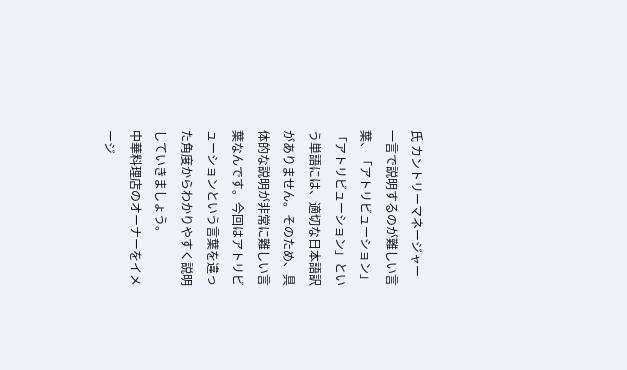氏 カントリーマネージャー
一言で説明するのが難しい言葉、「アトリビューション」
「アトリビューション」という単語には、適切な日本語訳がありません。そのため、具体的な説明が非常に難しい言葉なんです。今回はアトリビューションという言葉を違った角度からわかりやすく説明していきましょう。
中華料理店のオーナーをイメージ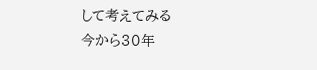して考えてみる
今から30年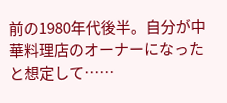前の1980年代後半。自分が中華料理店のオーナーになったと想定して……